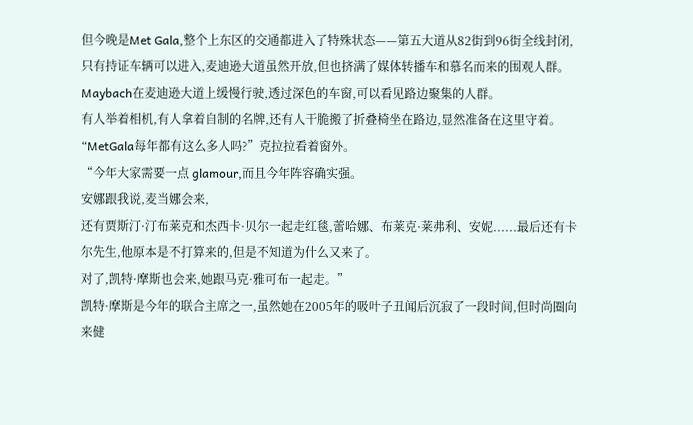但今晚是Met Gala,整个上东区的交通都进入了特殊状态——第五大道从82街到96街全线封闭,只有持证车辆可以进入,麦迪逊大道虽然开放,但也挤满了媒体转播车和慕名而来的围观人群。
Maybach在麦迪逊大道上缓慢行驶,透过深色的车窗,可以看见路边聚集的人群。
有人举着相机,有人拿着自制的名牌,还有人干脆搬了折叠椅坐在路边,显然准备在这里守着。
“MetGala每年都有这么多人吗?”克拉拉看着窗外。
“今年大家需要一点 glamour,而且今年阵容确实强。
安娜跟我说,麦当娜会来,
还有贾斯汀·汀布莱克和杰西卡·贝尔一起走红毯,蕾哈娜、布莱克·莱弗利、安妮......最后还有卡尔先生,他原本是不打算来的,但是不知道为什么又来了。
对了,凯特·摩斯也会来,她跟马克·雅可布一起走。”
凯特·摩斯是今年的联合主席之一,虽然她在2005年的吸叶子丑闻后沉寂了一段时间,但时尚圈向来健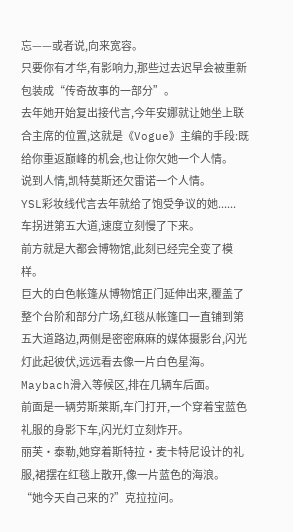忘——或者说,向来宽容。
只要你有才华,有影响力,那些过去迟早会被重新包装成“传奇故事的一部分”。
去年她开始复出接代言,今年安娜就让她坐上联合主席的位置,这就是《Vogue》主编的手段:既给你重返巅峰的机会,也让你欠她一个人情。
说到人情,凯特莫斯还欠雷诺一个人情。
YSL彩妆线代言去年就给了饱受争议的她......
车拐进第五大道,速度立刻慢了下来。
前方就是大都会博物馆,此刻已经完全变了模样。
巨大的白色帐篷从博物馆正门延伸出来,覆盖了整个台阶和部分广场,红毯从帐篷口一直铺到第五大道路边,两侧是密密麻麻的媒体摄影台,闪光灯此起彼伏,远远看去像一片白色星海。
Maybach滑入等候区,排在几辆车后面。
前面是一辆劳斯莱斯,车门打开,一个穿着宝蓝色礼服的身影下车,闪光灯立刻炸开。
丽芙·泰勒,她穿着斯特拉·麦卡特尼设计的礼服,裙摆在红毯上散开,像一片蓝色的海浪。
“她今天自己来的?”克拉拉问。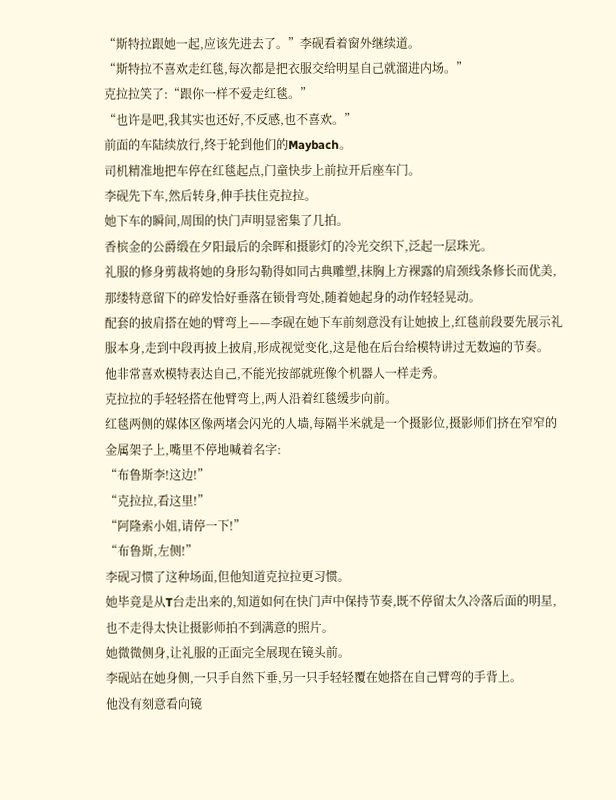“斯特拉跟她一起,应该先进去了。”李砚看着窗外继续道。
“斯特拉不喜欢走红毯,每次都是把衣服交给明星自己就溜进内场。”
克拉拉笑了:“跟你一样不爱走红毯。”
“也许是吧,我其实也还好,不反感,也不喜欢。”
前面的车陆续放行,终于轮到他们的Maybach。
司机精准地把车停在红毯起点,门童快步上前拉开后座车门。
李砚先下车,然后转身,伸手扶住克拉拉。
她下车的瞬间,周围的快门声明显密集了几拍。
香槟金的公爵缎在夕阳最后的余晖和摄影灯的冷光交织下,泛起一层珠光。
礼服的修身剪裁将她的身形勾勒得如同古典雕塑,抹胸上方裸露的肩颈线条修长而优美,那缕特意留下的碎发恰好垂落在锁骨弯处,随着她起身的动作轻轻晃动。
配套的披肩搭在她的臂弯上——李砚在她下车前刻意没有让她披上,红毯前段要先展示礼服本身,走到中段再披上披肩,形成视觉变化,这是他在后台给模特讲过无数遍的节奏。
他非常喜欢模特表达自己,不能光按部就班像个机器人一样走秀。
克拉拉的手轻轻搭在他臂弯上,两人沿着红毯缓步向前。
红毯两侧的媒体区像两堵会闪光的人墙,每隔半米就是一个摄影位,摄影师们挤在窄窄的金属架子上,嘴里不停地喊着名字:
“布鲁斯李!这边!”
“克拉拉,看这里!”
“阿隆索小姐,请停一下!”
“布鲁斯,左侧!”
李砚习惯了这种场面,但他知道克拉拉更习惯。
她毕竟是从T台走出来的,知道如何在快门声中保持节奏,既不停留太久冷落后面的明星,也不走得太快让摄影师拍不到满意的照片。
她微微侧身,让礼服的正面完全展现在镜头前。
李砚站在她身侧,一只手自然下垂,另一只手轻轻覆在她搭在自己臂弯的手背上。
他没有刻意看向镜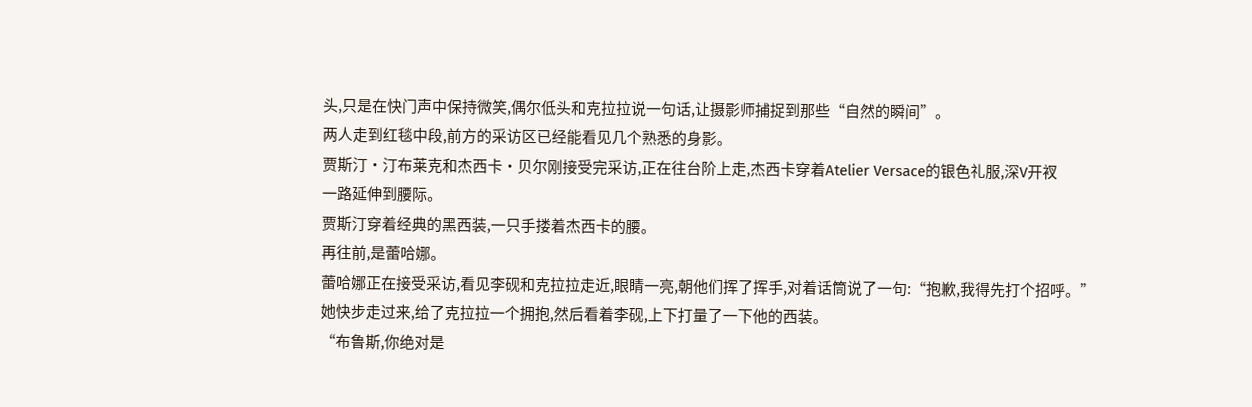头,只是在快门声中保持微笑,偶尔低头和克拉拉说一句话,让摄影师捕捉到那些“自然的瞬间”。
两人走到红毯中段,前方的采访区已经能看见几个熟悉的身影。
贾斯汀·汀布莱克和杰西卡·贝尔刚接受完采访,正在往台阶上走,杰西卡穿着Atelier Versace的银色礼服,深V开衩
一路延伸到腰际。
贾斯汀穿着经典的黑西装,一只手搂着杰西卡的腰。
再往前,是蕾哈娜。
蕾哈娜正在接受采访,看见李砚和克拉拉走近,眼睛一亮,朝他们挥了挥手,对着话筒说了一句:“抱歉,我得先打个招呼。”
她快步走过来,给了克拉拉一个拥抱,然后看着李砚,上下打量了一下他的西装。
“布鲁斯,你绝对是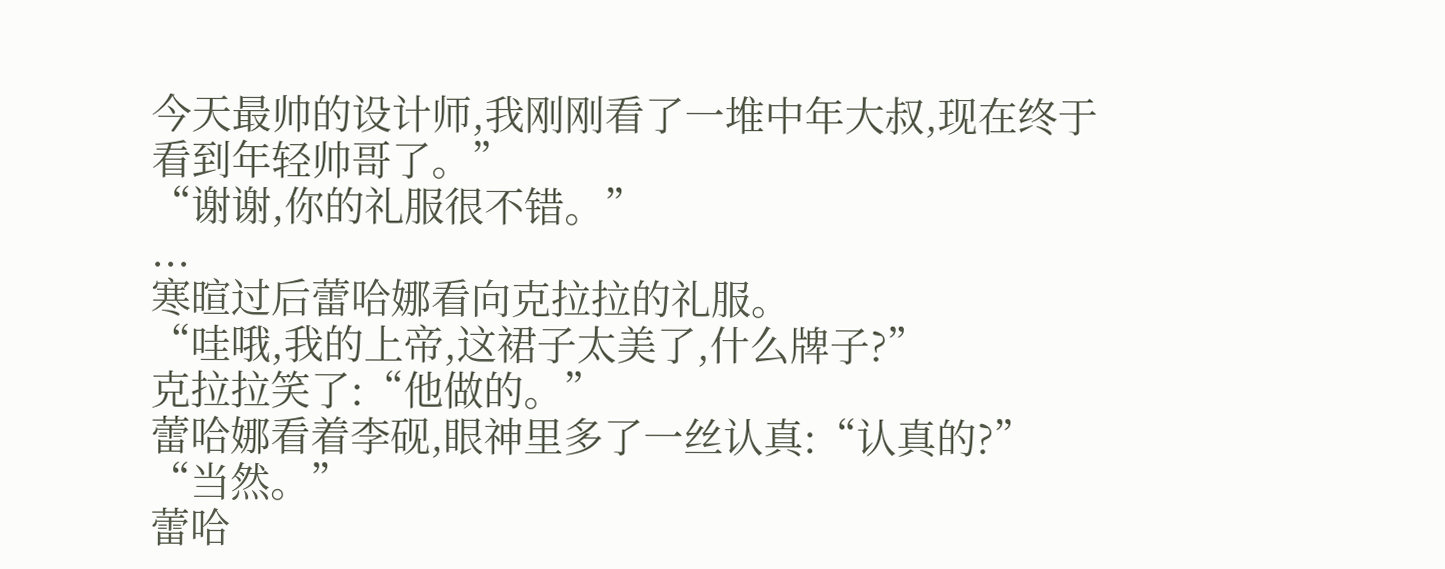今天最帅的设计师,我刚刚看了一堆中年大叔,现在终于看到年轻帅哥了。”
“谢谢,你的礼服很不错。”
...
寒暄过后蕾哈娜看向克拉拉的礼服。
“哇哦,我的上帝,这裙子太美了,什么牌子?”
克拉拉笑了:“他做的。”
蕾哈娜看着李砚,眼神里多了一丝认真:“认真的?”
“当然。”
蕾哈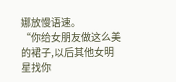娜放慢语速。
“你给女朋友做这么美的裙子,以后其他女明星找你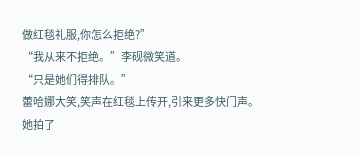做红毯礼服,你怎么拒绝?”
“我从来不拒绝。”李砚微笑道。
“只是她们得排队。”
蕾哈娜大笑,笑声在红毯上传开,引来更多快门声。
她拍了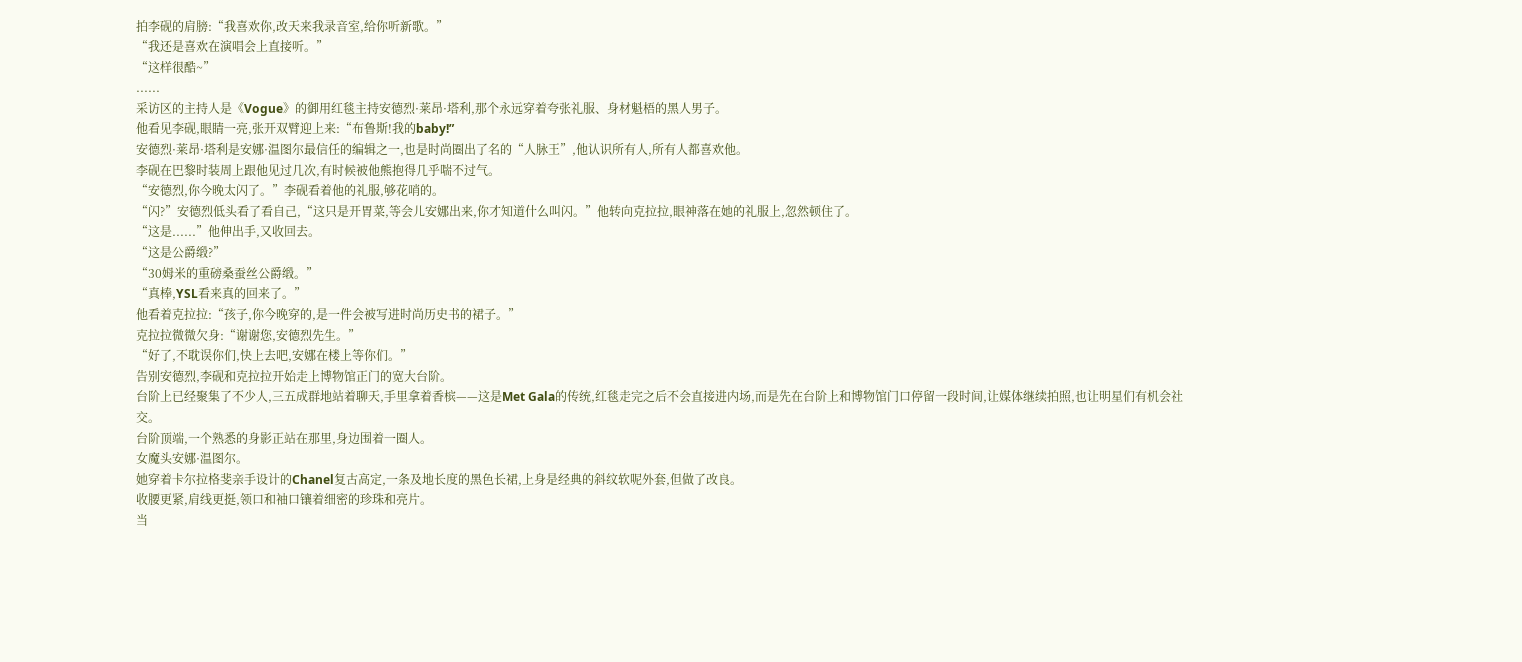拍李砚的肩膀:“我喜欢你,改天来我录音室,给你听新歌。”
“我还是喜欢在演唱会上直接听。”
“这样很酷~”
......
采访区的主持人是《Vogue》的御用红毯主持安德烈·莱昂·塔利,那个永远穿着夸张礼服、身材魁梧的黑人男子。
他看见李砚,眼睛一亮,张开双臂迎上来:“布鲁斯!我的baby!”
安德烈·莱昂·塔利是安娜·温图尔最信任的编辑之一,也是时尚圈出了名的“人脉王”,他认识所有人,所有人都喜欢他。
李砚在巴黎时装周上跟他见过几次,有时候被他熊抱得几乎喘不过气。
“安德烈,你今晚太闪了。”李砚看着他的礼服,够花哨的。
“闪?”安德烈低头看了看自己,“这只是开胃菜,等会儿安娜出来,你才知道什么叫闪。”他转向克拉拉,眼神落在她的礼服上,忽然顿住了。
“这是......”他伸出手,又收回去。
“这是公爵缎?”
“30姆米的重磅桑蚕丝公爵缎。”
“真棒,YSL看来真的回来了。”
他看着克拉拉:“孩子,你今晚穿的,是一件会被写进时尚历史书的裙子。”
克拉拉微微欠身:“谢谢您,安德烈先生。”
“好了,不耽误你们,快上去吧,安娜在楼上等你们。”
告别安德烈,李砚和克拉拉开始走上博物馆正门的宽大台阶。
台阶上已经聚集了不少人,三五成群地站着聊天,手里拿着香槟——这是Met Gala的传统,红毯走完之后不会直接进内场,而是先在台阶上和博物馆门口停留一段时间,让媒体继续拍照,也让明星们有机会社交。
台阶顶端,一个熟悉的身影正站在那里,身边围着一圈人。
女魔头安娜·温图尔。
她穿着卡尔拉格斐亲手设计的Chanel复古高定,一条及地长度的黑色长裙,上身是经典的斜纹软呢外套,但做了改良。
收腰更紧,肩线更挺,领口和袖口镶着细密的珍珠和亮片。
当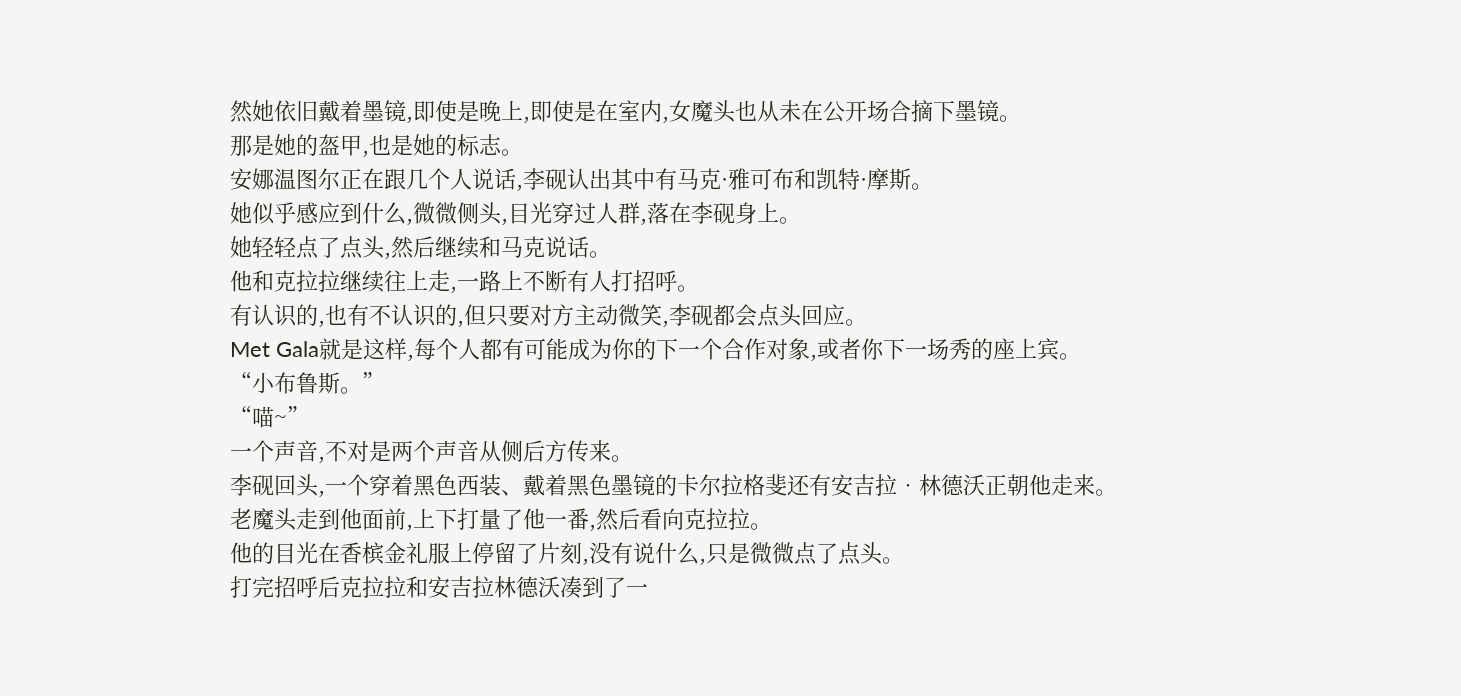然她依旧戴着墨镜,即使是晚上,即使是在室内,女魔头也从未在公开场合摘下墨镜。
那是她的盔甲,也是她的标志。
安娜温图尔正在跟几个人说话,李砚认出其中有马克·雅可布和凯特·摩斯。
她似乎感应到什么,微微侧头,目光穿过人群,落在李砚身上。
她轻轻点了点头,然后继续和马克说话。
他和克拉拉继续往上走,一路上不断有人打招呼。
有认识的,也有不认识的,但只要对方主动微笑,李砚都会点头回应。
Met Gala就是这样,每个人都有可能成为你的下一个合作对象,或者你下一场秀的座上宾。
“小布鲁斯。”
“喵~”
一个声音,不对是两个声音从侧后方传来。
李砚回头,一个穿着黑色西装、戴着黑色墨镜的卡尔拉格斐还有安吉拉•林德沃正朝他走来。
老魔头走到他面前,上下打量了他一番,然后看向克拉拉。
他的目光在香槟金礼服上停留了片刻,没有说什么,只是微微点了点头。
打完招呼后克拉拉和安吉拉林德沃凑到了一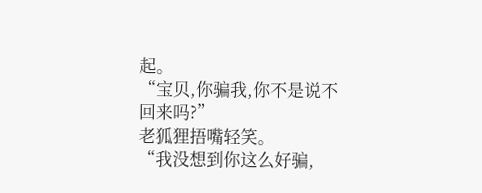起。
“宝贝,你骗我,你不是说不回来吗?”
老狐狸捂嘴轻笑。
“我没想到你这么好骗,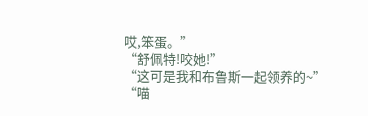哎,笨蛋。”
“舒佩特!咬她!”
“这可是我和布鲁斯一起领养的~”
“喵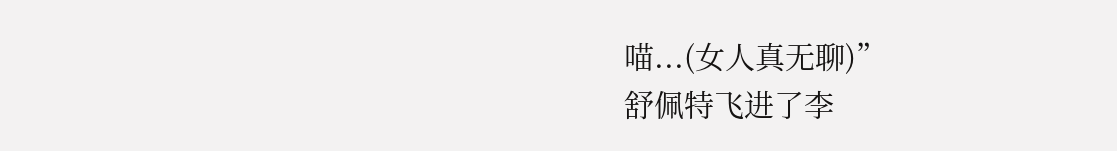喵...(女人真无聊)”
舒佩特飞进了李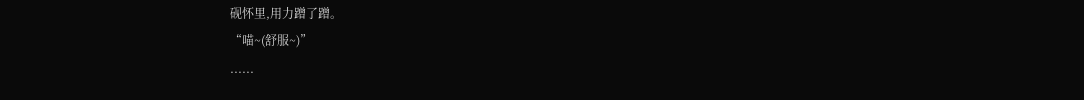砚怀里,用力蹭了蹭。
“喵~(舒服~)”
......